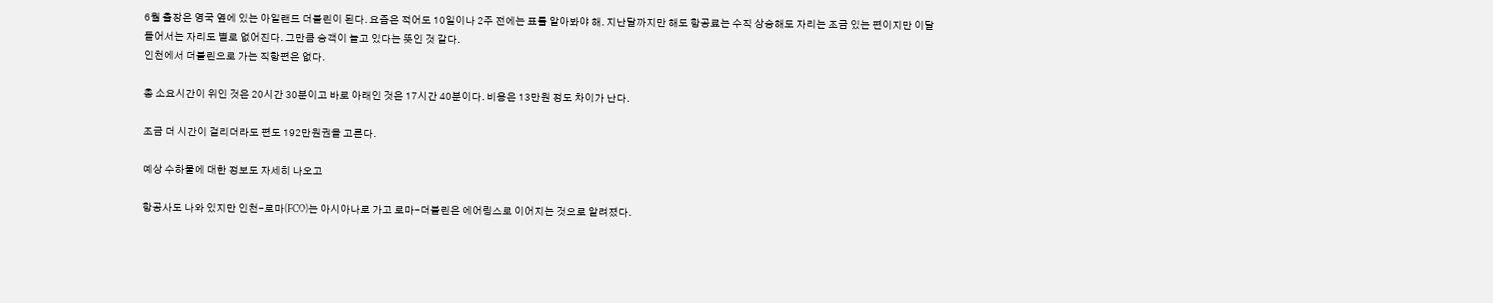6월 출장은 영국 옆에 있는 아일랜드 더블린이 된다. 요즘은 적어도 10일이나 2주 전에는 표를 알아봐야 해. 지난달까지만 해도 항공료는 수직 상승해도 자리는 조금 있는 편이지만 이달 들어서는 자리도 별로 없어진다. 그만큼 승객이 늘고 있다는 뜻인 것 같다.
인천에서 더블린으로 가는 직항편은 없다.

총 소요시간이 위인 것은 20시간 30분이고 바로 아래인 것은 17시간 40분이다. 비용은 13만원 정도 차이가 난다.

조금 더 시간이 걸리더라도 편도 192만원권을 고른다.

예상 수하물에 대한 정보도 자세히 나오고

항공사도 나와 있지만 인천-로마(FCO)는 아시아나로 가고 로마-더블린은 에어링스로 이어지는 것으로 알려졌다.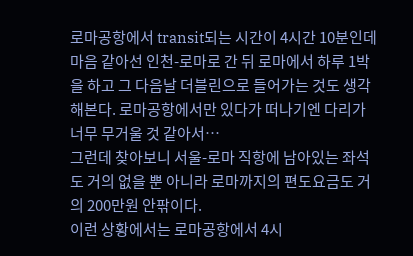로마공항에서 transit되는 시간이 4시간 10분인데 마음 같아선 인천-로마로 간 뒤 로마에서 하루 1박을 하고 그 다음날 더블린으로 들어가는 것도 생각해본다. 로마공항에서만 있다가 떠나기엔 다리가 너무 무거울 것 같아서…
그런데 찾아보니 서울-로마 직항에 남아있는 좌석도 거의 없을 뿐 아니라 로마까지의 편도요금도 거의 200만원 안팎이다.
이런 상황에서는 로마공항에서 4시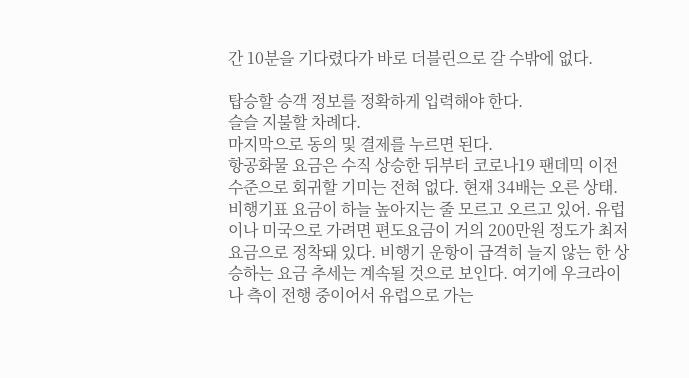간 10분을 기다렸다가 바로 더블린으로 갈 수밖에 없다.

탑승할 승객 정보를 정확하게 입력해야 한다.
슬슬 지불할 차례다.
마지막으로 동의 및 결제를 누르면 된다.
항공화물 요금은 수직 상승한 뒤부터 코로나19 팬데믹 이전 수준으로 회귀할 기미는 전혀 없다. 현재 34배는 오른 상태.
비행기표 요금이 하늘 높아지는 줄 모르고 오르고 있어. 유럽이나 미국으로 가려면 편도요금이 거의 200만원 정도가 최저요금으로 정착돼 있다. 비행기 운항이 급격히 늘지 않는 한 상승하는 요금 추세는 계속될 것으로 보인다. 여기에 우크라이나 측이 전행 중이어서 유럽으로 가는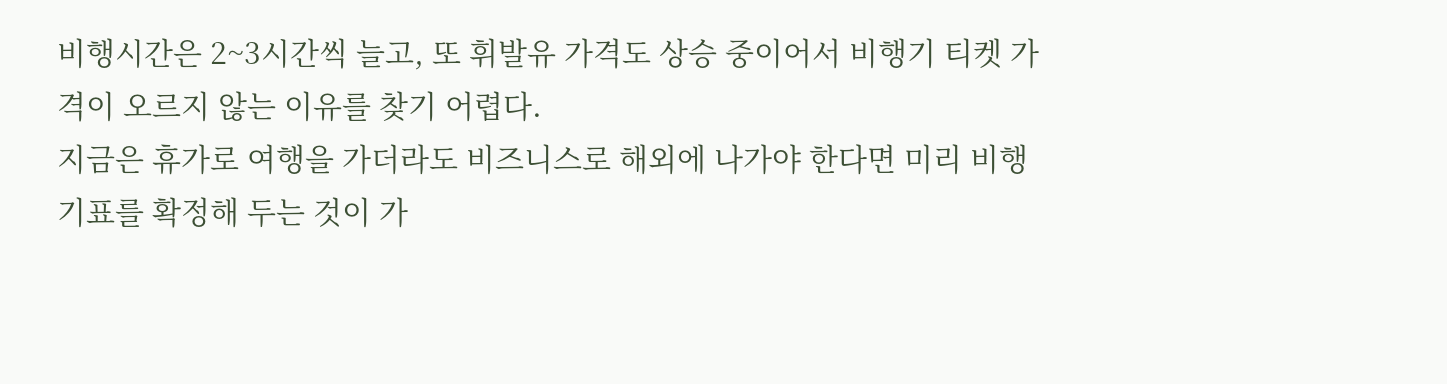비행시간은 2~3시간씩 늘고, 또 휘발유 가격도 상승 중이어서 비행기 티켓 가격이 오르지 않는 이유를 찾기 어렵다.
지금은 휴가로 여행을 가더라도 비즈니스로 해외에 나가야 한다면 미리 비행기표를 확정해 두는 것이 가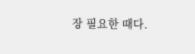장 필요한 때다.